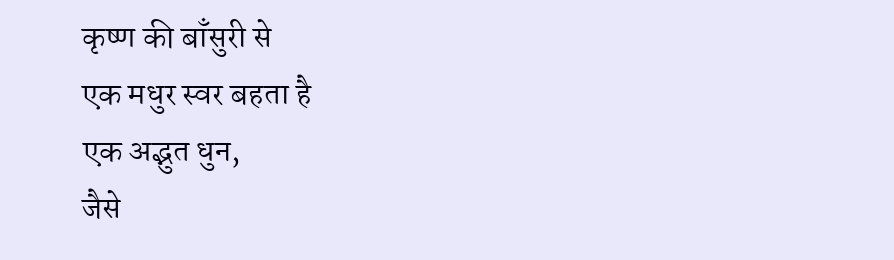कृष्ण की बाँसुरी से
एक मधुर स्वर बहता है
एक अद्भुत धुन,
जैसे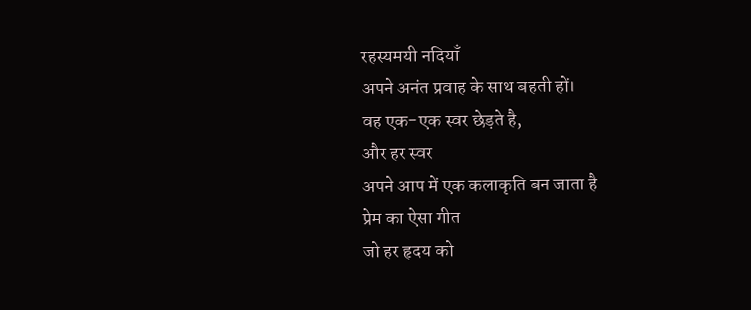रहस्यमयी नदियाँ
अपने अनंत प्रवाह के साथ बहती हों।
वह एक-एक स्वर छेड़ते है,
और हर स्वर
अपने आप में एक कलाकृति बन जाता है
प्रेम का ऐसा गीत
जो हर हृदय को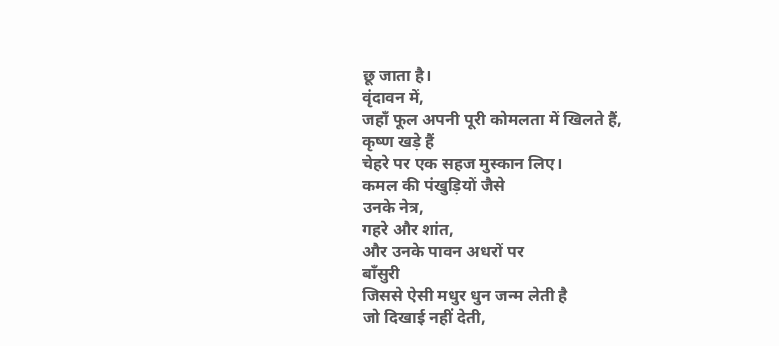छू जाता है।
वृंदावन में,
जहाँ फूल अपनी पूरी कोमलता में खिलते हैं,
कृष्ण खड़े हैं
चेहरे पर एक सहज मुस्कान लिए।
कमल की पंखुड़ियों जैसे
उनके नेत्र,
गहरे और शांत,
और उनके पावन अधरों पर
बाँसुरी
जिससे ऐसी मधुर धुन जन्म लेती है
जो दिखाई नहीं देती,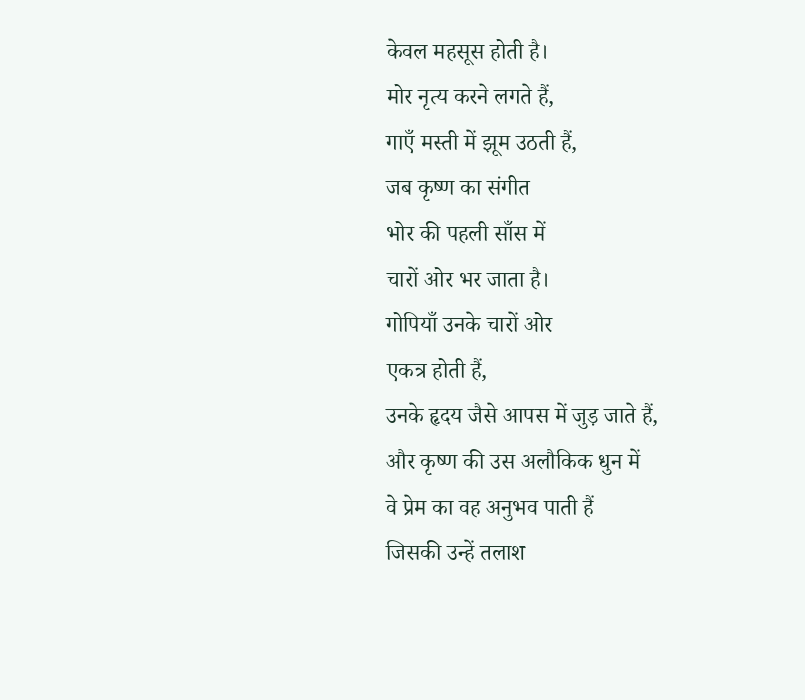केवल महसूस होती है।
मोर नृत्य करने लगते हैं,
गाएँ मस्ती में झूम उठती हैं,
जब कृष्ण का संगीत
भोर की पहली साँस में
चारों ओर भर जाता है।
गोपियाँ उनके चारों ओर
एकत्र होती हैं,
उनके हृदय जैसे आपस में जुड़ जाते हैं,
और कृष्ण की उस अलौकिक धुन में
वे प्रेम का वह अनुभव पाती हैं
जिसकी उन्हें तलाश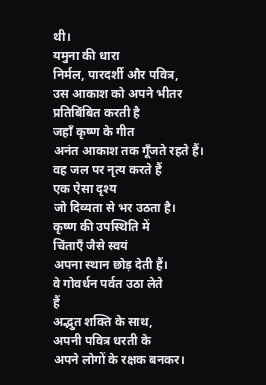थी।
यमुना की धारा
निर्मल, पारदर्शी और पवित्र,
उस आकाश को अपने भीतर प्रतिबिंबित करती है
जहाँ कृष्ण के गीत
अनंत आकाश तक गूँजते रहते हैं।
वह जल पर नृत्य करते हैं
एक ऐसा दृश्य
जो दिव्यता से भर उठता है।
कृष्ण की उपस्थिति में
चिंताएँ जैसे स्वयं
अपना स्थान छोड़ देती हैं।
वे गोवर्धन पर्वत उठा लेते
हैं
अद्भुत शक्ति के साथ,
अपनी पवित्र धरती के
अपने लोगों के रक्षक बनकर।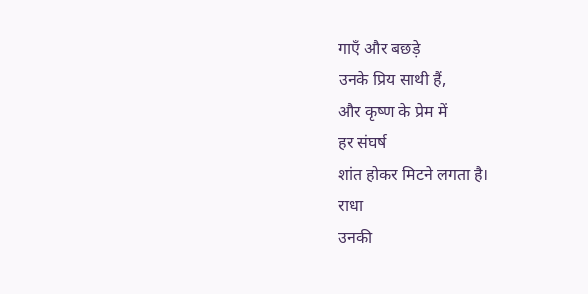गाएँ और बछड़े
उनके प्रिय साथी हैं,
और कृष्ण के प्रेम में
हर संघर्ष
शांत होकर मिटने लगता है।
राधा
उनकी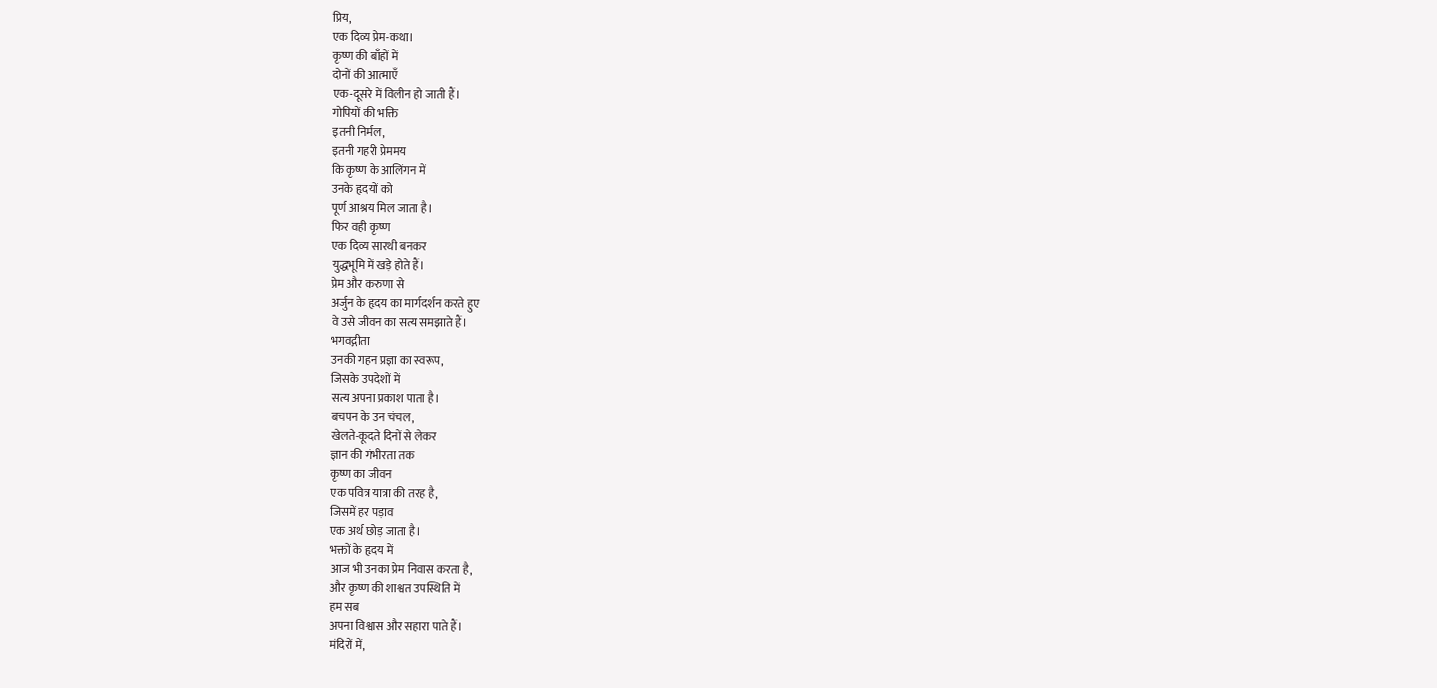प्रिय,
एक दिव्य प्रेम-कथा।
कृष्ण की बाँहों में
दोनों की आत्माएँ
एक-दूसरे में विलीन हो जाती हैं।
गोपियों की भक्ति
इतनी निर्मल,
इतनी गहरी प्रेममय
कि कृष्ण के आलिंगन में
उनके हृदयों को
पूर्ण आश्रय मिल जाता है।
फिर वही कृष्ण
एक दिव्य सारथी बनकर
युद्धभूमि में खड़े होते हैं।
प्रेम और करुणा से
अर्जुन के हृदय का मार्गदर्शन करते हुए
वे उसे जीवन का सत्य समझाते हैं।
भगवद्गीता
उनकी गहन प्रज्ञा का स्वरूप,
जिसके उपदेशों में
सत्य अपना प्रकाश पाता है।
बचपन के उन चंचल,
खेलते-कूदते दिनों से लेकर
ज्ञान की गंभीरता तक
कृष्ण का जीवन
एक पवित्र यात्रा की तरह है,
जिसमें हर पड़ाव
एक अर्थ छोड़ जाता है।
भक्तों के हृदय में
आज भी उनका प्रेम निवास करता है,
और कृष्ण की शाश्वत उपस्थिति में
हम सब
अपना विश्वास और सहारा पाते हैं।
मंदिरों में,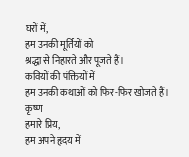घरों में,
हम उनकी मूर्तियों को
श्रद्धा से निहारते और पूजते हैं।
कवियों की पंक्तियों में
हम उनकी कथाओं को फिर-फिर खोजते हैं।
कृष्ण
हमारे प्रिय,
हम अपने हृदय में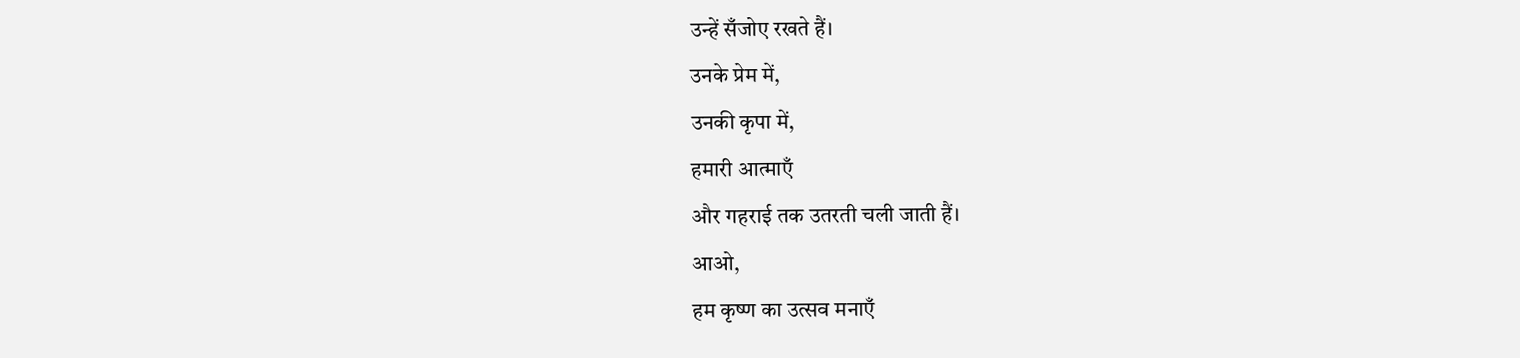उन्हें सँजोए रखते हैं।
उनके प्रेम में,
उनकी कृपा में,
हमारी आत्माएँ
और गहराई तक उतरती चली जाती हैं।
आओ,
हम कृष्ण का उत्सव मनाएँ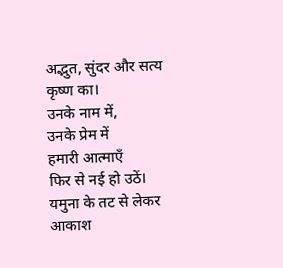अद्भुत, सुंदर और सत्य कृष्ण का।
उनके नाम में,
उनके प्रेम में
हमारी आत्माएँ
फिर से नई हो उठें।
यमुना के तट से लेकर
आकाश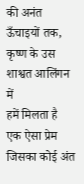की अनंत ऊँचाइयों तक,
कृष्ण के उस शाश्वत आलिंगन
में
हमें मिलता है
एक ऐसा प्रेम
जिसका कोई अंत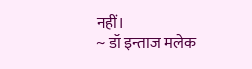नहीं।
~ डॉ इन्ताज मलेक